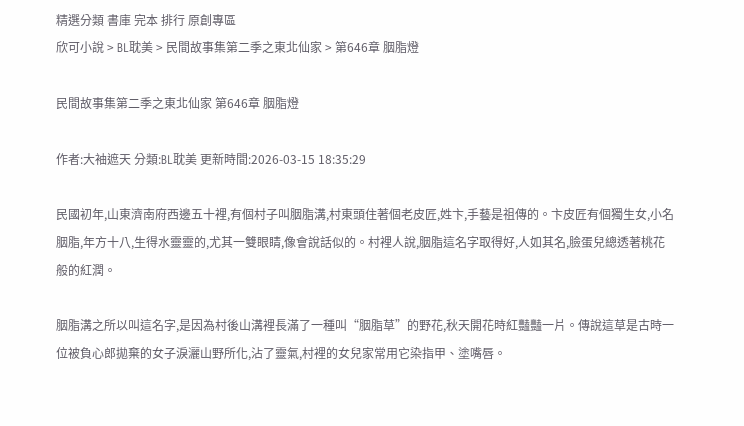精選分類 書庫 完本 排行 原創專區
欣可小說 > BL耽美 > 民間故事集第二季之東北仙家 > 第646章 胭脂燈

民間故事集第二季之東北仙家 第646章 胭脂燈

作者:大袖遮天 分類:BL耽美 更新時間:2026-03-15 18:35:29

民國初年,山東濟南府西邊五十裡,有個村子叫胭脂溝,村東頭住著個老皮匠,姓卞,手藝是祖傳的。卞皮匠有個獨生女,小名胭脂,年方十八,生得水靈靈的,尤其一雙眼睛,像會說話似的。村裡人說,胭脂這名字取得好,人如其名,臉蛋兒總透著桃花般的紅潤。

胭脂溝之所以叫這名字,是因為村後山溝裡長滿了一種叫“胭脂草”的野花,秋天開花時紅豔豔一片。傳說這草是古時一位被負心郎拋棄的女子淚灑山野所化,沾了靈氣,村裡的女兒家常用它染指甲、塗嘴唇。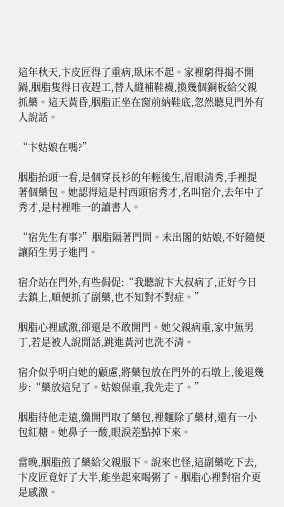這年秋天,卞皮匠得了重病,臥床不起。家裡窮得揭不開鍋,胭脂隻得日夜趕工,替人縫補鞋襪,換幾個銅板給父親抓藥。這天黃昏,胭脂正坐在窗前納鞋底,忽然聽見門外有人說話。

“卞姑娘在嗎?”

胭脂抬頭一看,是個穿長衫的年輕後生,眉眼清秀,手裡提著個藥包。她認得這是村西頭宿秀才,名叫宿介,去年中了秀才,是村裡唯一的讀書人。

“宿先生有事?”胭脂隔著門問。未出閣的姑娘,不好隨便讓陌生男子進門。

宿介站在門外,有些侷促:“我聽說卞大叔病了,正好今日去鎮上,順便抓了副藥,也不知對不對症。”

胭脂心裡感激,卻還是不敢開門。她父親病重,家中無男丁,若是被人說閒話,跳進黃河也洗不清。

宿介似乎明白她的顧慮,將藥包放在門外的石墩上,後退幾步:“藥放這兒了。姑娘保重,我先走了。”

胭脂待他走遠,纔開門取了藥包,裡麵除了藥材,還有一小包紅糖。她鼻子一酸,眼淚差點掉下來。

當晚,胭脂煎了藥給父親服下。說來也怪,這副藥吃下去,卞皮匠竟好了大半,能坐起來喝粥了。胭脂心裡對宿介更是感激。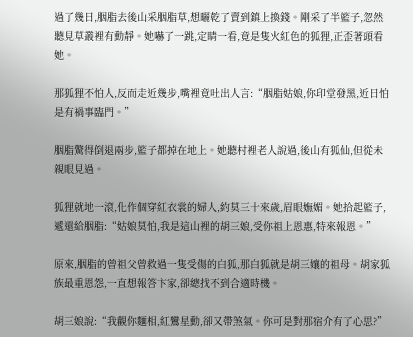過了幾日,胭脂去後山采胭脂草,想曬乾了賣到鎮上換錢。剛采了半籃子,忽然聽見草叢裡有動靜。她嚇了一跳,定睛一看,竟是隻火紅色的狐狸,正歪著頭看她。

那狐狸不怕人,反而走近幾步,嘴裡竟吐出人言:“胭脂姑娘,你印堂發黑,近日怕是有禍事臨門。”

胭脂驚得倒退兩步,籃子都掉在地上。她聽村裡老人說過,後山有狐仙,但從未親眼見過。

狐狸就地一滾,化作個穿紅衣裳的婦人,約莫三十來歲,眉眼嫵媚。她拾起籃子,遞還給胭脂:“姑娘莫怕,我是這山裡的胡三娘,受你祖上恩惠,特來報恩。”

原來,胭脂的曾祖父曾救過一隻受傷的白狐,那白狐就是胡三孃的祖母。胡家狐族最重恩怨,一直想報答卞家,卻總找不到合適時機。

胡三娘說:“我觀你麵相,紅鸞星動,卻又帶煞氣。你可是對那宿介有了心思?”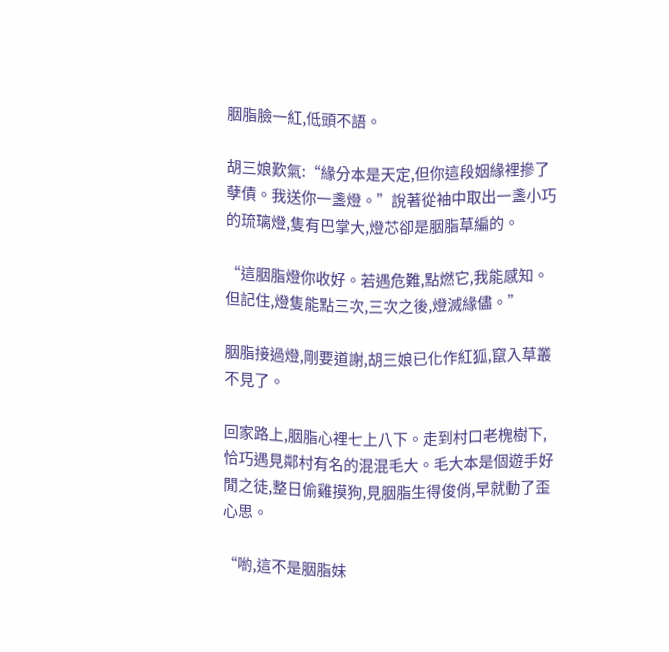胭脂臉一紅,低頭不語。

胡三娘歎氣:“緣分本是天定,但你這段姻緣裡摻了孽債。我送你一盞燈。”說著從袖中取出一盞小巧的琉璃燈,隻有巴掌大,燈芯卻是胭脂草編的。

“這胭脂燈你收好。若遇危難,點燃它,我能感知。但記住,燈隻能點三次,三次之後,燈滅緣儘。”

胭脂接過燈,剛要道謝,胡三娘已化作紅狐,竄入草叢不見了。

回家路上,胭脂心裡七上八下。走到村口老槐樹下,恰巧遇見鄰村有名的混混毛大。毛大本是個遊手好閒之徒,整日偷雞摸狗,見胭脂生得俊俏,早就動了歪心思。

“喲,這不是胭脂妹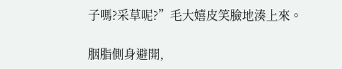子嗎?采草呢?”毛大嬉皮笑臉地湊上來。

胭脂側身避開,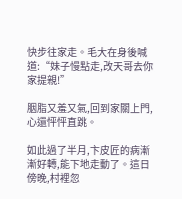快步往家走。毛大在身後喊道:“妹子慢點走,改天哥去你家提親!”

胭脂又羞又氣,回到家關上門,心還怦怦直跳。

如此過了半月,卞皮匠的病漸漸好轉,能下地走動了。這日傍晚,村裡忽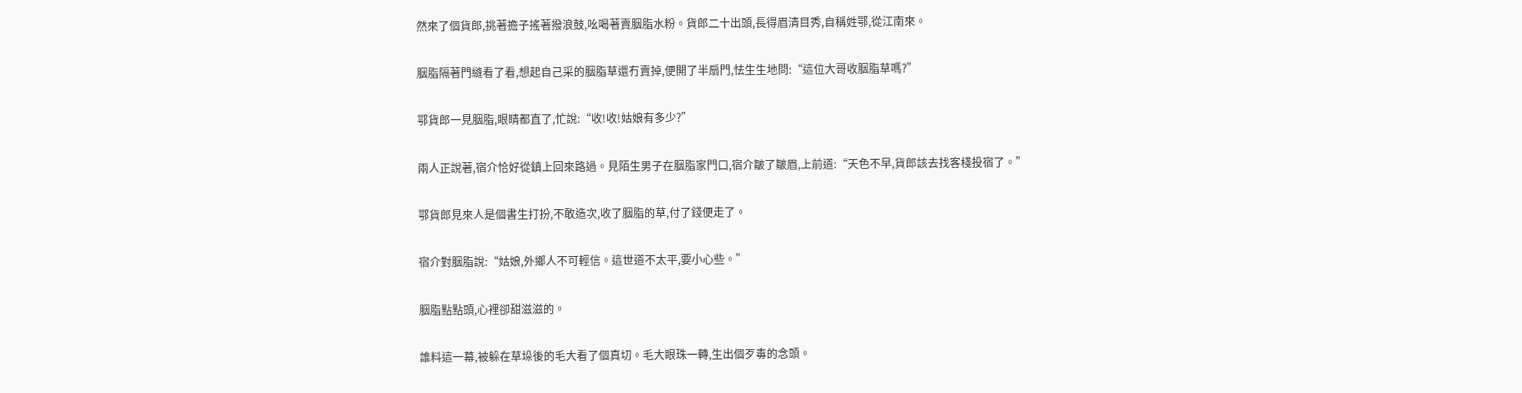然來了個貨郎,挑著擔子搖著撥浪鼓,吆喝著賣胭脂水粉。貨郎二十出頭,長得眉清目秀,自稱姓鄂,從江南來。

胭脂隔著門縫看了看,想起自己采的胭脂草還冇賣掉,便開了半扇門,怯生生地問:“這位大哥收胭脂草嗎?”

鄂貨郎一見胭脂,眼睛都直了,忙說:“收!收!姑娘有多少?”

兩人正說著,宿介恰好從鎮上回來路過。見陌生男子在胭脂家門口,宿介皺了皺眉,上前道:“天色不早,貨郎該去找客棧投宿了。”

鄂貨郎見來人是個書生打扮,不敢造次,收了胭脂的草,付了錢便走了。

宿介對胭脂說:“姑娘,外鄉人不可輕信。這世道不太平,要小心些。”

胭脂點點頭,心裡卻甜滋滋的。

誰料這一幕,被躲在草垛後的毛大看了個真切。毛大眼珠一轉,生出個歹毒的念頭。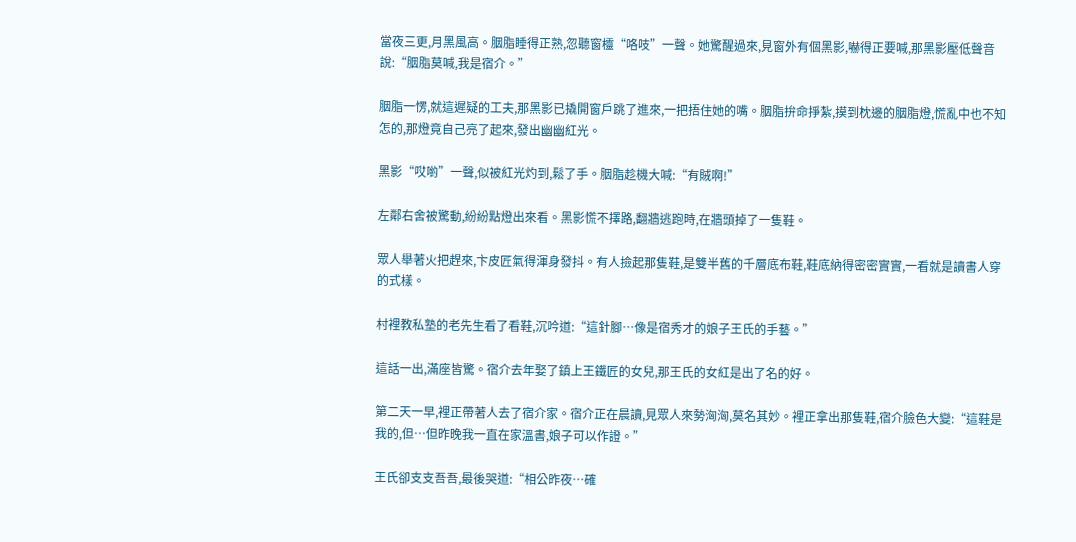當夜三更,月黑風高。胭脂睡得正熟,忽聽窗欞“咯吱”一聲。她驚醒過來,見窗外有個黑影,嚇得正要喊,那黑影壓低聲音說:“胭脂莫喊,我是宿介。”

胭脂一愣,就這遲疑的工夫,那黑影已撬開窗戶跳了進來,一把捂住她的嘴。胭脂拚命掙紮,摸到枕邊的胭脂燈,慌亂中也不知怎的,那燈竟自己亮了起來,發出幽幽紅光。

黑影“哎喲”一聲,似被紅光灼到,鬆了手。胭脂趁機大喊:“有賊啊!”

左鄰右舍被驚動,紛紛點燈出來看。黑影慌不擇路,翻牆逃跑時,在牆頭掉了一隻鞋。

眾人舉著火把趕來,卞皮匠氣得渾身發抖。有人撿起那隻鞋,是雙半舊的千層底布鞋,鞋底納得密密實實,一看就是讀書人穿的式樣。

村裡教私塾的老先生看了看鞋,沉吟道:“這針腳…像是宿秀才的娘子王氏的手藝。”

這話一出,滿座皆驚。宿介去年娶了鎮上王鐵匠的女兒,那王氏的女紅是出了名的好。

第二天一早,裡正帶著人去了宿介家。宿介正在晨讀,見眾人來勢洶洶,莫名其妙。裡正拿出那隻鞋,宿介臉色大變:“這鞋是我的,但…但昨晚我一直在家溫書,娘子可以作證。”

王氏卻支支吾吾,最後哭道:“相公昨夜…確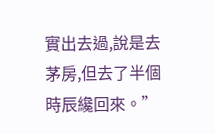實出去過,說是去茅房,但去了半個時辰纔回來。”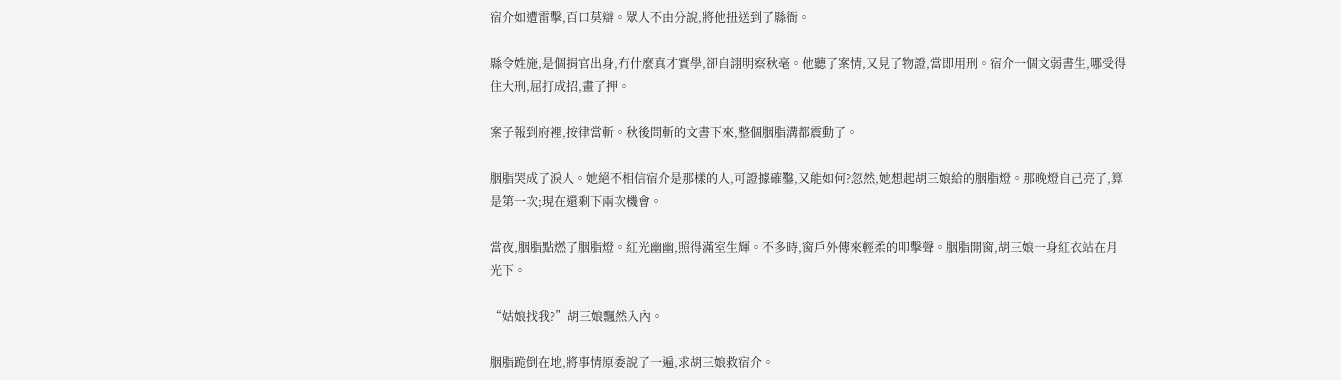宿介如遭雷擊,百口莫辯。眾人不由分說,將他扭送到了縣衙。

縣令姓施,是個捐官出身,冇什麼真才實學,卻自詡明察秋毫。他聽了案情,又見了物證,當即用刑。宿介一個文弱書生,哪受得住大刑,屈打成招,畫了押。

案子報到府裡,按律當斬。秋後問斬的文書下來,整個胭脂溝都震動了。

胭脂哭成了淚人。她絕不相信宿介是那樣的人,可證據確鑿,又能如何?忽然,她想起胡三娘給的胭脂燈。那晚燈自己亮了,算是第一次;現在還剩下兩次機會。

當夜,胭脂點燃了胭脂燈。紅光幽幽,照得滿室生輝。不多時,窗戶外傳來輕柔的叩擊聲。胭脂開窗,胡三娘一身紅衣站在月光下。

“姑娘找我?”胡三娘飄然入內。

胭脂跪倒在地,將事情原委說了一遍,求胡三娘救宿介。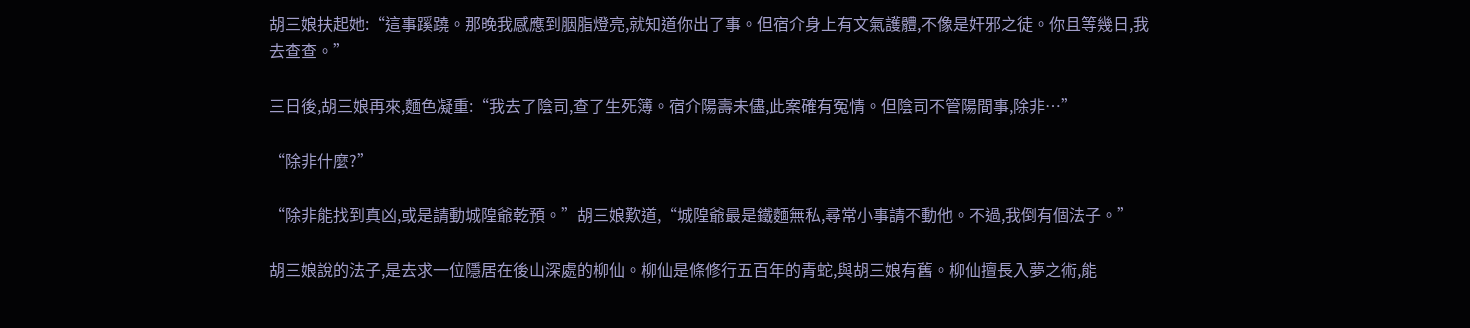胡三娘扶起她:“這事蹊蹺。那晚我感應到胭脂燈亮,就知道你出了事。但宿介身上有文氣護體,不像是奸邪之徒。你且等幾日,我去查查。”

三日後,胡三娘再來,麵色凝重:“我去了陰司,查了生死簿。宿介陽壽未儘,此案確有冤情。但陰司不管陽間事,除非…”

“除非什麼?”

“除非能找到真凶,或是請動城隍爺乾預。”胡三娘歎道,“城隍爺最是鐵麵無私,尋常小事請不動他。不過,我倒有個法子。”

胡三娘說的法子,是去求一位隱居在後山深處的柳仙。柳仙是條修行五百年的青蛇,與胡三娘有舊。柳仙擅長入夢之術,能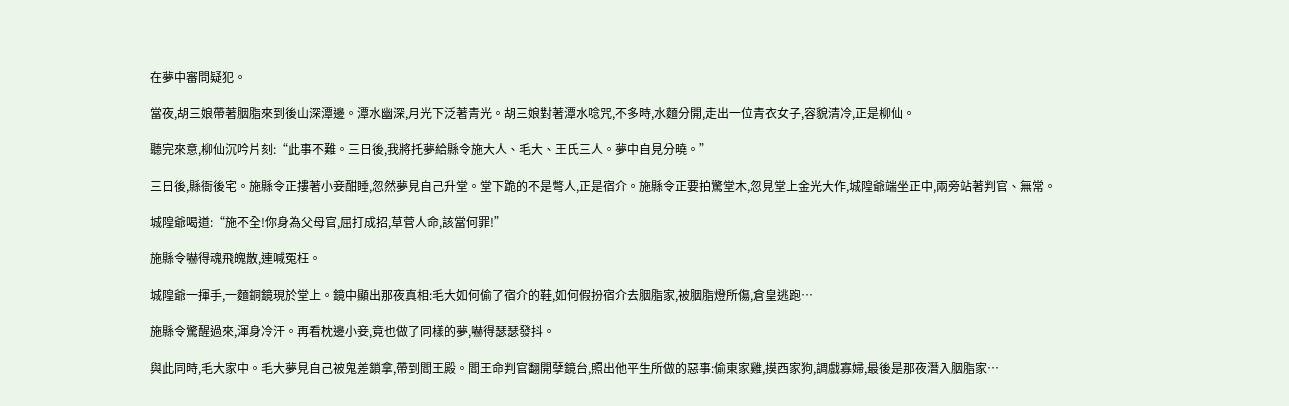在夢中審問疑犯。

當夜,胡三娘帶著胭脂來到後山深潭邊。潭水幽深,月光下泛著青光。胡三娘對著潭水唸咒,不多時,水麵分開,走出一位青衣女子,容貌清冷,正是柳仙。

聽完來意,柳仙沉吟片刻:“此事不難。三日後,我將托夢給縣令施大人、毛大、王氏三人。夢中自見分曉。”

三日後,縣衙後宅。施縣令正摟著小妾酣睡,忽然夢見自己升堂。堂下跪的不是彆人,正是宿介。施縣令正要拍驚堂木,忽見堂上金光大作,城隍爺端坐正中,兩旁站著判官、無常。

城隍爺喝道:“施不全!你身為父母官,屈打成招,草菅人命,該當何罪!”

施縣令嚇得魂飛魄散,連喊冤枉。

城隍爺一揮手,一麵銅鏡現於堂上。鏡中顯出那夜真相:毛大如何偷了宿介的鞋,如何假扮宿介去胭脂家,被胭脂燈所傷,倉皇逃跑…

施縣令驚醒過來,渾身冷汗。再看枕邊小妾,竟也做了同樣的夢,嚇得瑟瑟發抖。

與此同時,毛大家中。毛大夢見自己被鬼差鎖拿,帶到閻王殿。閻王命判官翻開孽鏡台,照出他平生所做的惡事:偷東家雞,摸西家狗,調戲寡婦,最後是那夜潛入胭脂家…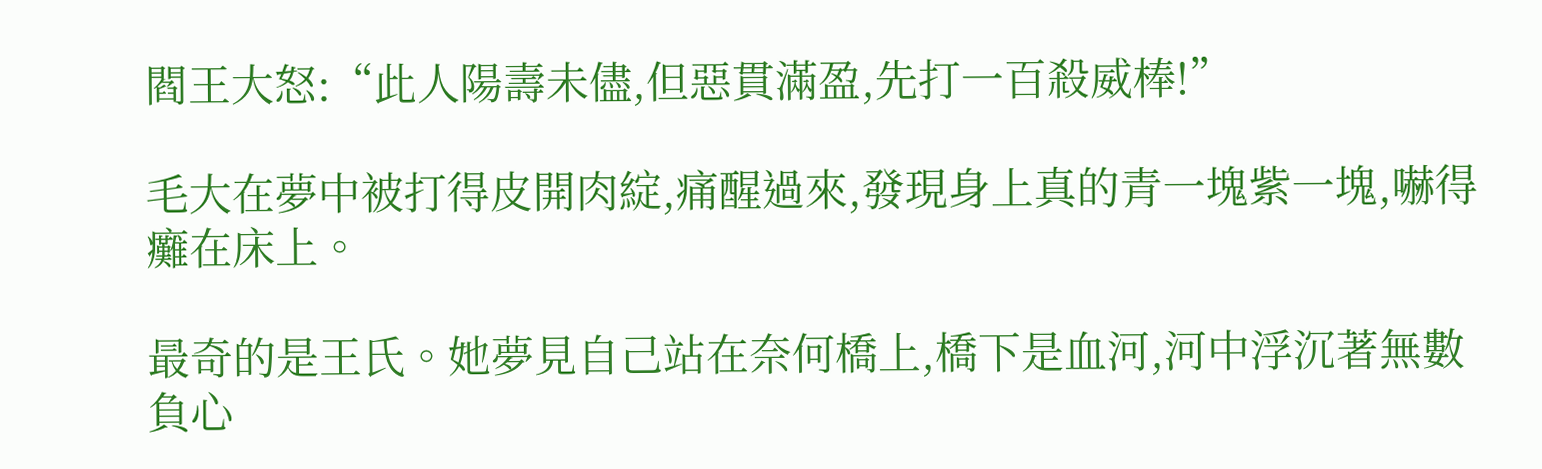閻王大怒:“此人陽壽未儘,但惡貫滿盈,先打一百殺威棒!”

毛大在夢中被打得皮開肉綻,痛醒過來,發現身上真的青一塊紫一塊,嚇得癱在床上。

最奇的是王氏。她夢見自己站在奈何橋上,橋下是血河,河中浮沉著無數負心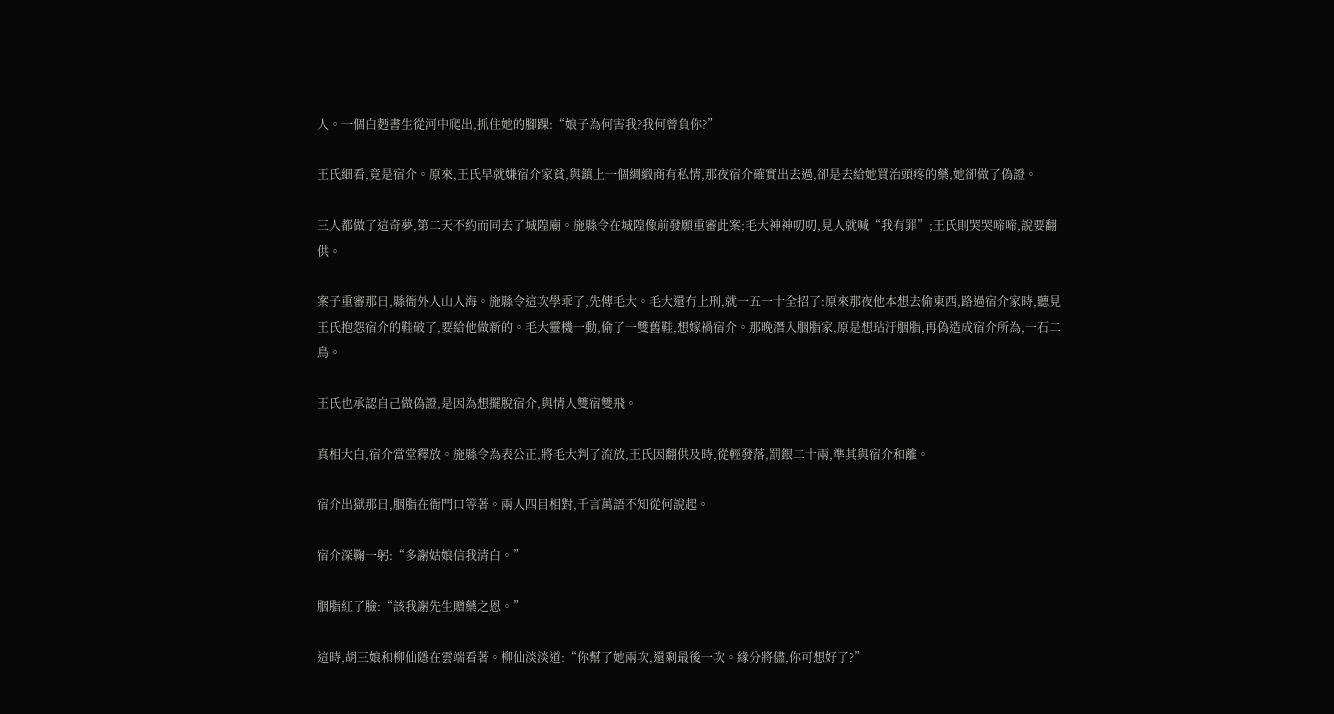人。一個白麪書生從河中爬出,抓住她的腳踝:“娘子為何害我?我何曾負你?”

王氏細看,竟是宿介。原來,王氏早就嫌宿介家貧,與鎮上一個綢緞商有私情,那夜宿介確實出去過,卻是去給她買治頭疼的藥,她卻做了偽證。

三人都做了這奇夢,第二天不約而同去了城隍廟。施縣令在城隍像前發願重審此案;毛大神神叨叨,見人就喊“我有罪”;王氏則哭哭啼啼,說要翻供。

案子重審那日,縣衙外人山人海。施縣令這次學乖了,先傳毛大。毛大還冇上刑,就一五一十全招了:原來那夜他本想去偷東西,路過宿介家時,聽見王氏抱怨宿介的鞋破了,要給他做新的。毛大靈機一動,偷了一雙舊鞋,想嫁禍宿介。那晚潛入胭脂家,原是想玷汙胭脂,再偽造成宿介所為,一石二鳥。

王氏也承認自己做偽證,是因為想擺脫宿介,與情人雙宿雙飛。

真相大白,宿介當堂釋放。施縣令為表公正,將毛大判了流放,王氏因翻供及時,從輕發落,罰銀二十兩,準其與宿介和離。

宿介出獄那日,胭脂在衙門口等著。兩人四目相對,千言萬語不知從何說起。

宿介深鞠一躬:“多謝姑娘信我清白。”

胭脂紅了臉:“該我謝先生贈藥之恩。”

這時,胡三娘和柳仙隱在雲端看著。柳仙淡淡道:“你幫了她兩次,還剩最後一次。緣分將儘,你可想好了?”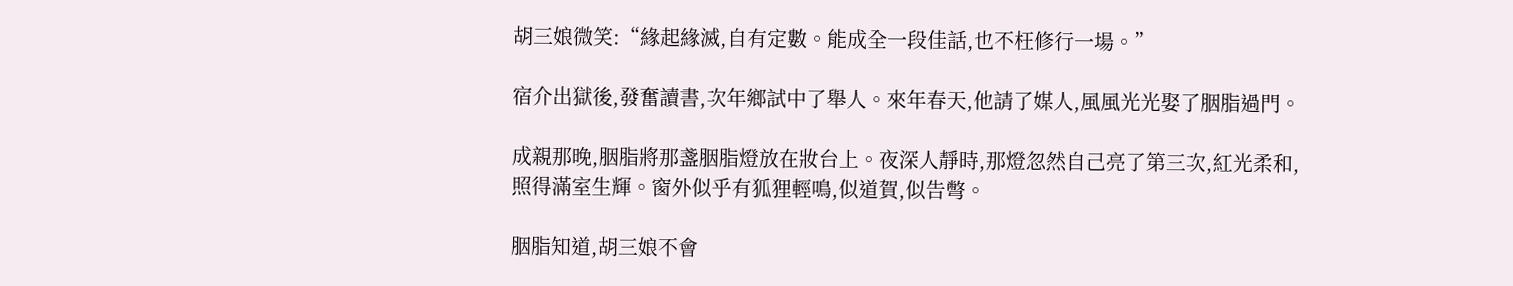胡三娘微笑:“緣起緣滅,自有定數。能成全一段佳話,也不枉修行一場。”

宿介出獄後,發奮讀書,次年鄉試中了舉人。來年春天,他請了媒人,風風光光娶了胭脂過門。

成親那晚,胭脂將那盞胭脂燈放在妝台上。夜深人靜時,那燈忽然自己亮了第三次,紅光柔和,照得滿室生輝。窗外似乎有狐狸輕鳴,似道賀,似告彆。

胭脂知道,胡三娘不會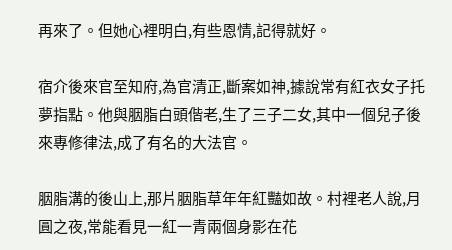再來了。但她心裡明白,有些恩情,記得就好。

宿介後來官至知府,為官清正,斷案如神,據說常有紅衣女子托夢指點。他與胭脂白頭偕老,生了三子二女,其中一個兒子後來專修律法,成了有名的大法官。

胭脂溝的後山上,那片胭脂草年年紅豔如故。村裡老人說,月圓之夜,常能看見一紅一青兩個身影在花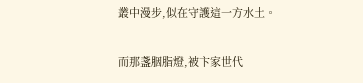叢中漫步,似在守護這一方水土。

而那盞胭脂燈,被卞家世代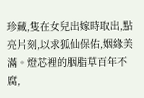珍藏,隻在女兒出嫁時取出,點亮片刻,以求狐仙保佑,姻緣美滿。燈芯裡的胭脂草百年不腐,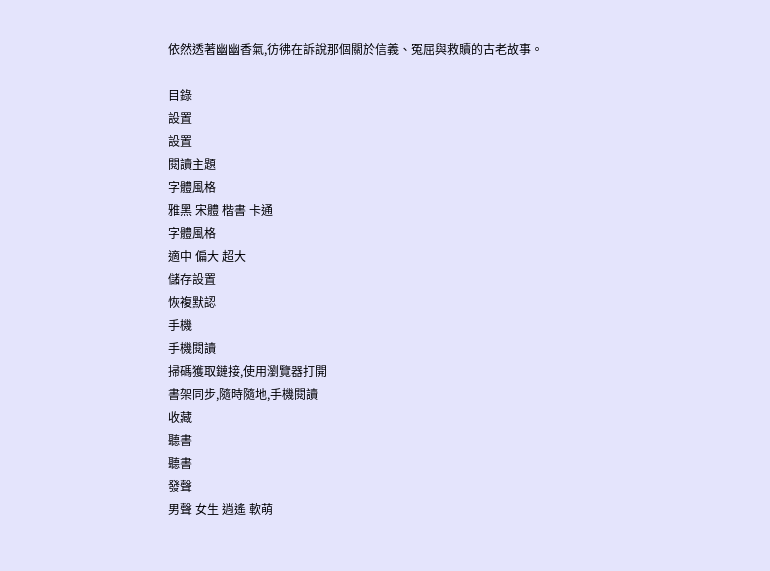依然透著幽幽香氣,彷彿在訴說那個關於信義、冤屈與救贖的古老故事。

目錄
設置
設置
閱讀主題
字體風格
雅黑 宋體 楷書 卡通
字體風格
適中 偏大 超大
儲存設置
恢複默認
手機
手機閱讀
掃碼獲取鏈接,使用瀏覽器打開
書架同步,隨時隨地,手機閱讀
收藏
聽書
聽書
發聲
男聲 女生 逍遙 軟萌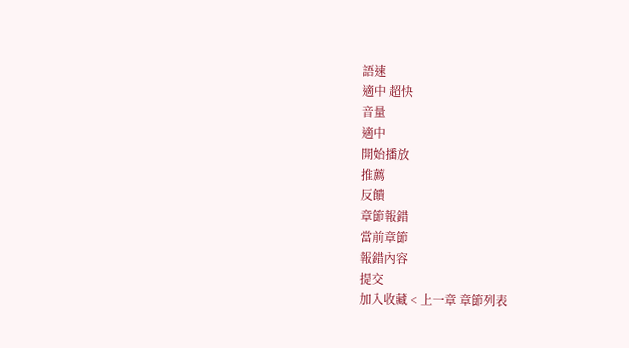語速
適中 超快
音量
適中
開始播放
推薦
反饋
章節報錯
當前章節
報錯內容
提交
加入收藏 < 上一章 章節列表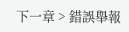下一章 > 錯誤舉報